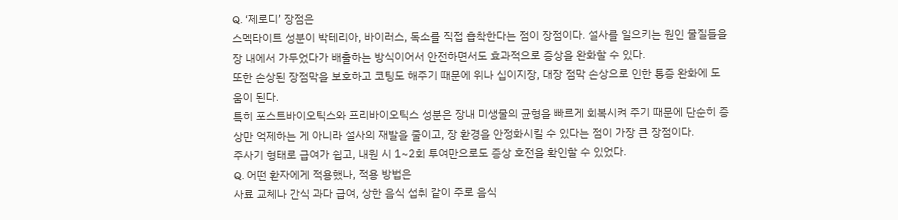Q. ‘제로디’ 장점은
스멕타이트 성분이 박테리아, 바이러스, 독소를 직접 흡착한다는 점이 장점이다. 설사를 일으키는 원인 물질들을 장 내에서 가두었다가 배출하는 방식이어서 안전하면서도 효과적으로 증상을 완화할 수 있다.
또한 손상된 장점막을 보호하고 코팅도 해주기 때문에 위나 십이지장, 대장 점막 손상으로 인한 통증 완화에 도움이 된다.
특히 포스트바이오틱스와 프리바이오틱스 성분은 장내 미생물의 균형을 빠르게 회복시켜 주기 때문에 단순히 증상만 억제하는 게 아니라 설사의 재발을 줄이고, 장 환경을 안정화시킬 수 있다는 점이 가장 큰 장점이다.
주사기 형태로 급여가 쉽고, 내원 시 1~2회 투여만으로도 증상 호전을 확인할 수 있었다.
Q. 어떤 환자에게 적용했나, 적용 방법은
사료 교체나 간식 과다 급여, 상한 음식 섭취 같이 주로 음식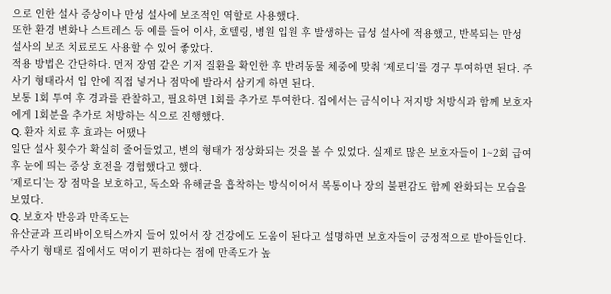으로 인한 설사 증상이나 만성 설사에 보조적인 역할로 사용했다.
또한 환경 변화나 스트레스 등 예를 들어 이사, 호텔링, 병원 입원 후 발생하는 급성 설사에 적용했고, 반복되는 만성 설사의 보조 치료로도 사용할 수 있어 좋았다.
적용 방법은 간단하다. 먼저 장염 같은 기저 질환을 확인한 후 반려동물 체중에 맞춰 ‘제로디’를 경구 투여하면 된다. 주사기 형태라서 입 안에 직접 넣거나 점막에 발라서 삼키게 하면 된다.
보통 1회 투여 후 경과를 관찰하고, 필요하면 1회를 추가로 투여한다. 집에서는 금식이나 저지방 처방식과 함께 보호자에게 1회분을 추가로 처방하는 식으로 진행했다.
Q. 환자 치료 후 효과는 어땠나
일단 설사 횟수가 확실히 줄어들었고, 변의 형태가 정상화되는 것을 볼 수 있었다. 실제로 많은 보호자들이 1~2회 급여 후 눈에 띄는 증상 호전을 경험했다고 했다.
‘제로디’는 장 점막을 보호하고, 독소와 유해균을 흡착하는 방식이어서 복통이나 장의 불편감도 함께 완화되는 모습을 보였다.
Q. 보호자 반응과 만족도는
유산균과 프리바이오틱스까지 들어 있어서 장 건강에도 도움이 된다고 설명하면 보호자들이 긍정적으로 받아들인다. 주사기 형태로 집에서도 먹이기 편하다는 점에 만족도가 높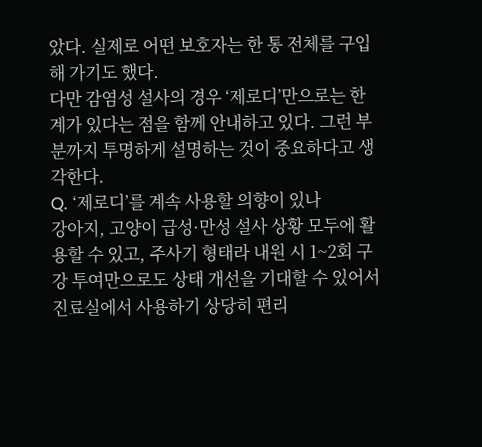았다. 실제로 어떤 보호자는 한 통 전체를 구입해 가기도 했다.
다만 감염성 설사의 경우 ‘제로디’만으로는 한계가 있다는 점을 함께 안내하고 있다. 그런 부분까지 투명하게 설명하는 것이 중요하다고 생각한다.
Q. ‘제로디’를 계속 사용할 의향이 있나
강아지, 고양이 급성·만성 설사 상황 모두에 활용할 수 있고, 주사기 형태라 내원 시 1~2회 구강 투여만으로도 상태 개선을 기대할 수 있어서 진료실에서 사용하기 상당히 편리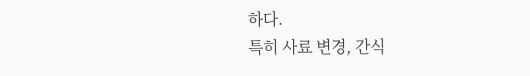하다.
특히 사료 변경, 간식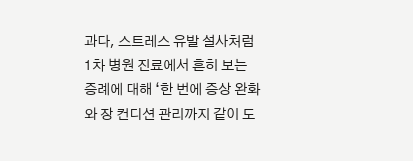과다, 스트레스 유발 설사처럼 1차 병원 진료에서 흔히 보는 증례에 대해 ‘한 번에 증상 완화와 장 컨디션 관리까지 같이 도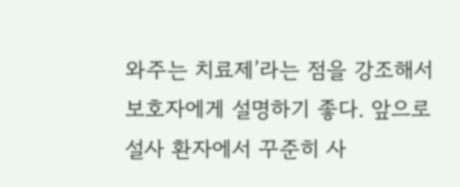와주는 치료제’라는 점을 강조해서 보호자에게 설명하기 좋다. 앞으로 설사 환자에서 꾸준히 사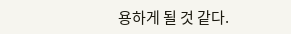용하게 될 것 같다.